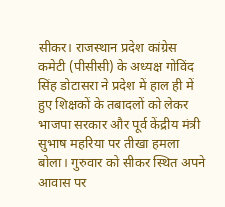सीकर। राजस्थान प्रदेश कांग्रेस कमेटी (पीसीसी) के अध्यक्ष गोविंद सिंह डोटासरा ने प्रदेश में हाल ही में हुए शिक्षकों के तबादलों को लेकर भाजपा सरकार और पूर्व केंद्रीय मंत्री सुभाष महरिया पर तीखा हमला बोला। गुरुवार को सीकर स्थित अपने आवास पर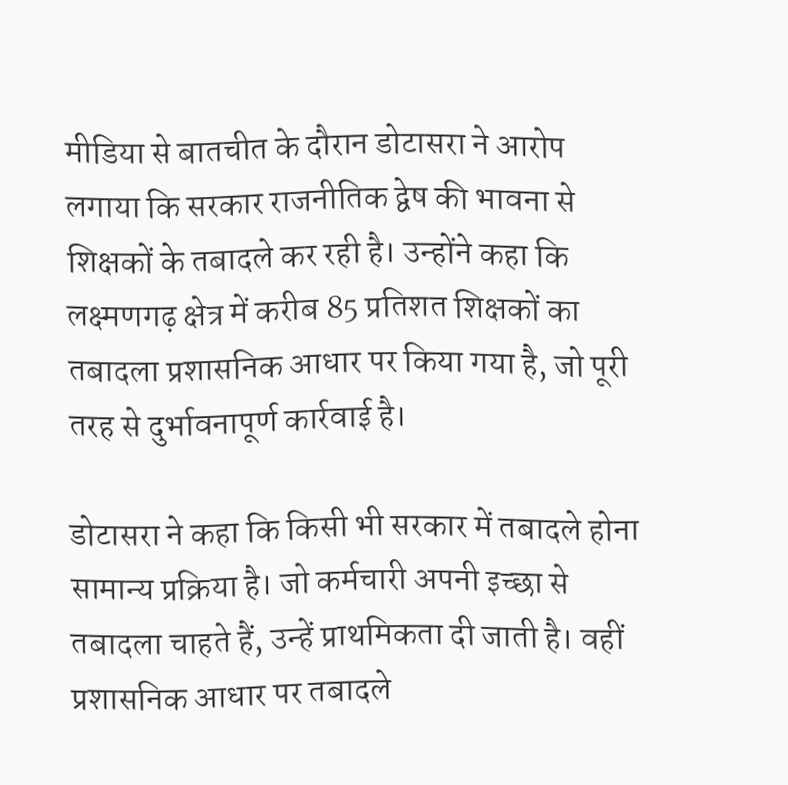मीडिया से बातचीत के दौरान डोटासरा ने आरोप लगाया कि सरकार राजनीतिक द्वेष की भावना से शिक्षकों के तबादले कर रही है। उन्होंने कहा कि लक्ष्मणगढ़ क्षेत्र में करीब 85 प्रतिशत शिक्षकों का तबादला प्रशासनिक आधार पर किया गया है, जो पूरी तरह से दुर्भावनापूर्ण कार्रवाई है।

डोटासरा ने कहा कि किसी भी सरकार में तबादले होना सामान्य प्रक्रिया है। जो कर्मचारी अपनी इच्छा से तबादला चाहते हैं, उन्हें प्राथमिकता दी जाती है। वहीं प्रशासनिक आधार पर तबादले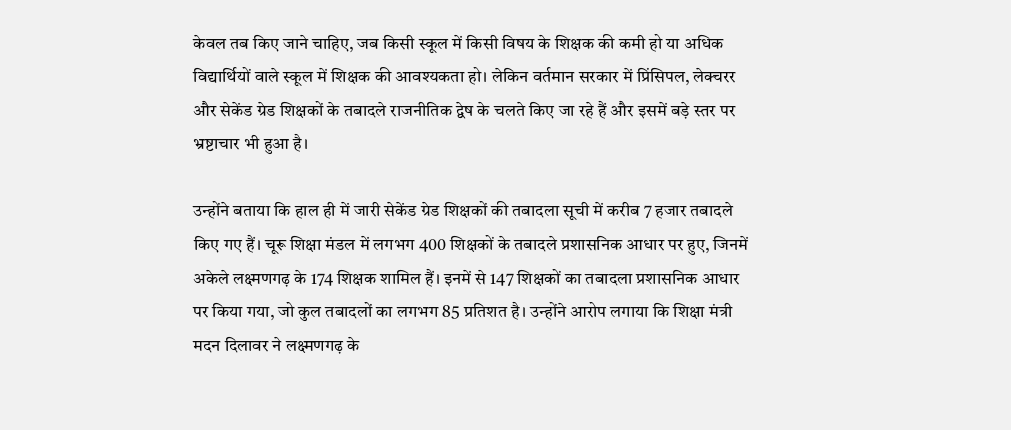केवल तब किए जाने चाहिए, जब किसी स्कूल में किसी विषय के शिक्षक की कमी हो या अधिक विद्यार्थियों वाले स्कूल में शिक्षक की आवश्यकता हो। लेकिन वर्तमान सरकार में प्रिंसिपल, लेक्चरर और सेकेंड ग्रेड शिक्षकों के तबादले राजनीतिक द्वेष के चलते किए जा रहे हैं और इसमें बड़े स्तर पर भ्रष्टाचार भी हुआ है।

उन्होंने बताया कि हाल ही में जारी सेकेंड ग्रेड शिक्षकों की तबादला सूची में करीब 7 हजार तबादले किए गए हैं। चूरू शिक्षा मंडल में लगभग 400 शिक्षकों के तबादले प्रशासनिक आधार पर हुए, जिनमें अकेले लक्ष्मणगढ़ के 174 शिक्षक शामिल हैं। इनमें से 147 शिक्षकों का तबादला प्रशासनिक आधार पर किया गया, जो कुल तबादलों का लगभग 85 प्रतिशत है। उन्होंने आरोप लगाया कि शिक्षा मंत्री मदन दिलावर ने लक्ष्मणगढ़ के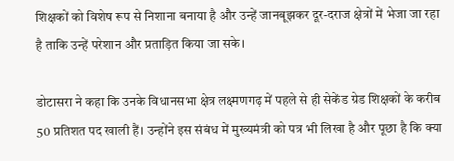शिक्षकों को विशेष रूप से निशाना बनाया है और उन्हें जानबूझकर दूर-दराज क्षेत्रों में भेजा जा रहा है ताकि उन्हें परेशान और प्रताड़ित किया जा सके।

डोटासरा ने कहा कि उनके विधानसभा क्षेत्र लक्ष्मणगढ़ में पहले से ही सेकेंड ग्रेड शिक्षकों के करीब 50 प्रतिशत पद खाली हैं। उन्होंने इस संबंध में मुख्यमंत्री को पत्र भी लिखा है और पूछा है कि क्या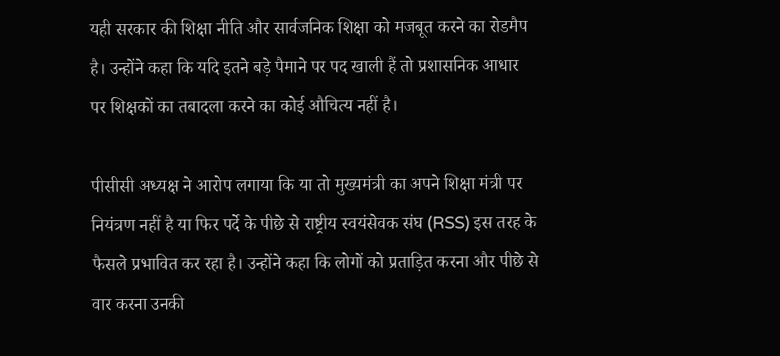यही सरकार की शिक्षा नीति और सार्वजनिक शिक्षा को मजबूत करने का रोडमैप है। उन्होंने कहा कि यदि इतने बड़े पैमाने पर पद खाली हैं तो प्रशासनिक आधार पर शिक्षकों का तबादला करने का कोई औचित्य नहीं है।

पीसीसी अध्यक्ष ने आरोप लगाया कि या तो मुख्यमंत्री का अपने शिक्षा मंत्री पर नियंत्रण नहीं है या फिर पर्दे के पीछे से राष्ट्रीय स्वयंसेवक संघ (RSS) इस तरह के फैसले प्रभावित कर रहा है। उन्होंने कहा कि लोगों को प्रताड़ित करना और पीछे से वार करना उनकी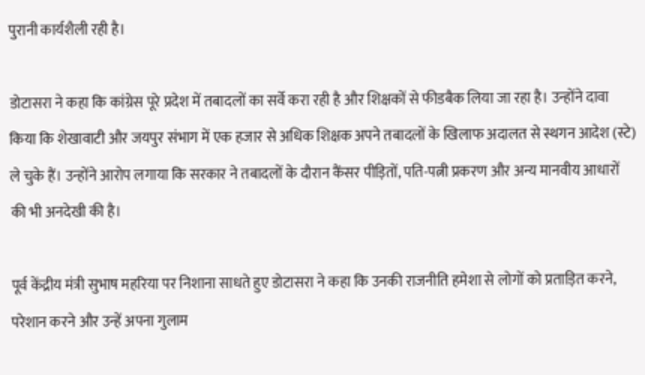पुरानी कार्यशैली रही है।

डोटासरा ने कहा कि कांग्रेस पूरे प्रदेश में तबादलों का सर्वे करा रही है और शिक्षकों से फीडबैक लिया जा रहा है। उन्होंने दावा किया कि शेखावाटी और जयपुर संभाग में एक हजार से अधिक शिक्षक अपने तबादलों के खिलाफ अदालत से स्थगन आदेश (स्टे) ले चुके हैं। उन्होंने आरोप लगाया कि सरकार ने तबादलों के दौरान कैंसर पीड़ितों, पति-पत्नी प्रकरण और अन्य मानवीय आधारों की भी अनदेखी की है।

पूर्व केंद्रीय मंत्री सुभाष महरिया पर निशाना साधते हुए डोटासरा ने कहा कि उनकी राजनीति हमेशा से लोगों को प्रताड़ित करने, परेशान करने और उन्हें अपना गुलाम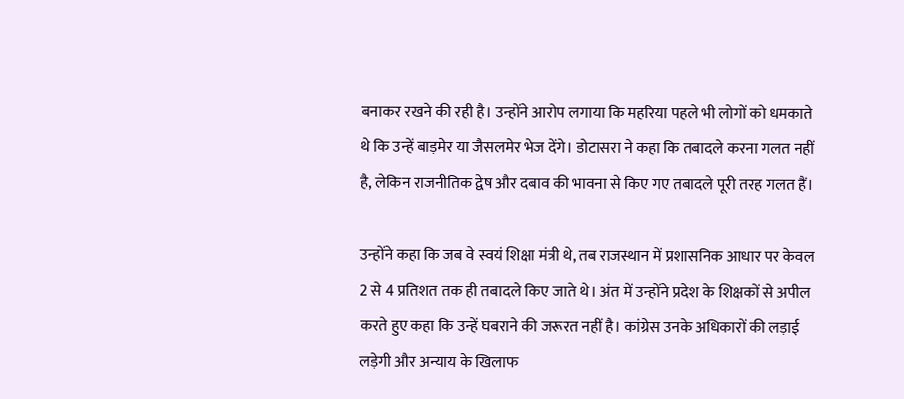बनाकर रखने की रही है। उन्होंने आरोप लगाया कि महरिया पहले भी लोगों को धमकाते थे कि उन्हें बाड़मेर या जैसलमेर भेज देंगे। डोटासरा ने कहा कि तबादले करना गलत नहीं है, लेकिन राजनीतिक द्वेष और दबाव की भावना से किए गए तबादले पूरी तरह गलत हैं।

उन्होंने कहा कि जब वे स्वयं शिक्षा मंत्री थे, तब राजस्थान में प्रशासनिक आधार पर केवल 2 से 4 प्रतिशत तक ही तबादले किए जाते थे। अंत में उन्होंने प्रदेश के शिक्षकों से अपील करते हुए कहा कि उन्हें घबराने की जरूरत नहीं है। कांग्रेस उनके अधिकारों की लड़ाई लड़ेगी और अन्याय के खिलाफ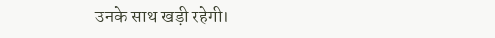उनके साथ खड़ी रहेगी।